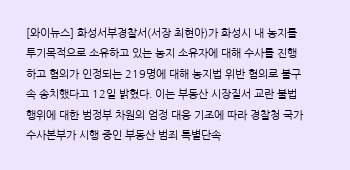[와이뉴스] 화성서부경찰서(서장 최현아)가 화성시 내 농지를 투기목적으로 소유하고 있는 농지 소유자에 대해 수사를 진행하고 혐의가 인정되는 219명에 대해 농지법 위반 혐의로 불구속 송치했다고 12일 밝혔다. 이는 부동산 시장질서 교란 불법행위에 대한 범정부 차원의 엄정 대응 기조에 따라 경찰청 국가수사본부가 시행 중인 부동산 범죄 특별단속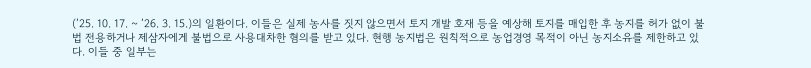(’25. 10. 17. ~ ’26. 3. 15.)의 일환이다. 이들은 실제 농사를 짓지 않으면서 토지 개발 호재 등을 예상해 토지를 매입한 후 농지를 허가 없이 불법 전용하거나 제삼자에게 불법으로 사용대차한 혐의를 받고 있다. 현행 농지법은 원칙적으로 농업경영 목적이 아닌 농지소유를 제한하고 있다. 이들 중 일부는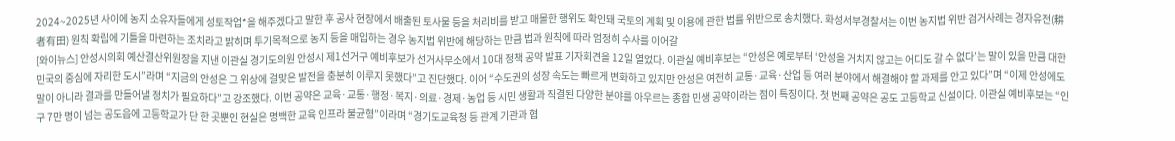2024~2025년 사이에 농지 소유자들에게 성토작업*을 해주겠다고 말한 후 공사 현장에서 배출된 토사물 등을 처리비를 받고 매몰한 행위도 확인돼 국토의 계획 및 이용에 관한 법률 위반으로 송치했다. 화성서부경찰서는 이번 농지법 위반 검거사례는 경자유전(耕者有田) 원칙 확립에 기틀을 마련하는 조치라고 밝히며 투기목적으로 농지 등을 매입하는 경우 농지법 위반에 해당하는 만큼 법과 원칙에 따라 엄정히 수사를 이어갈
[와이뉴스] 안성시의회 예산결산위원장을 지낸 이관실 경기도의원 안성시 제1선거구 예비후보가 선거사무소에서 10대 정책 공약 발표 기자회견을 12일 열었다. 이관실 예비후보는 “안성은 예로부터 ‘안성을 거치지 않고는 어디도 갈 수 없다’는 말이 있을 만큼 대한민국의 중심에 자리한 도시”라며 “지금의 안성은 그 위상에 걸맞은 발전을 충분히 이루지 못했다”고 진단했다. 이어 “수도권의 성장 속도는 빠르게 변화하고 있지만 안성은 여전히 교통·교육·산업 등 여러 분야에서 해결해야 할 과제를 안고 있다”며 “이제 안성에도 말이 아니라 결과를 만들어낼 정치가 필요하다”고 강조했다. 이번 공약은 교육·교통·행정·복지·의료·경제·농업 등 시민 생활과 직결된 다양한 분야를 아우르는 종합 민생 공약이라는 점이 특징이다. 첫 번째 공약은 공도 고등학교 신설이다. 이관실 예비후보는 “인구 7만 명이 넘는 공도읍에 고등학교가 단 한 곳뿐인 현실은 명백한 교육 인프라 불균형”이라며 “경기도교육청 등 관계 기관과 협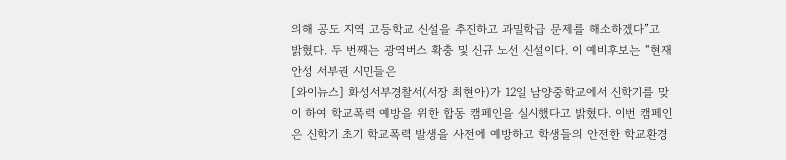의해 공도 지역 고등학교 신설을 추진하고 과밀학급 문제를 해소하겠다”고 밝혔다. 두 번째는 광역버스 확충 및 신규 노선 신설이다. 이 예비후보는 “현재 안성 서부권 시민들은
[와이뉴스] 화성서부경찰서(서장 최현아)가 12일 남양중학교에서 신학기를 맞이 하여 학교폭력 예방을 위한 합동 캠페인을 실시했다고 밝혔다. 이번 캠페인은 신학기 초기 학교폭력 발생을 사전에 예방하고 학생들의 안전한 학교환경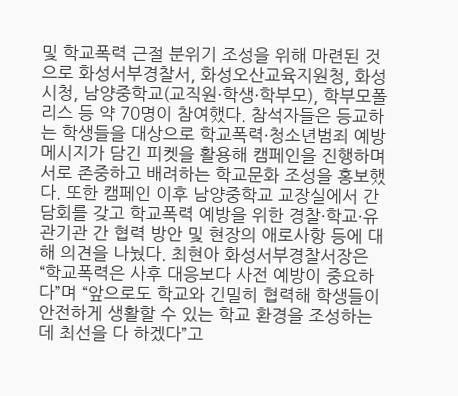및 학교폭력 근절 분위기 조성을 위해 마련된 것으로 화성서부경찰서, 화성오산교육지원청, 화성시청, 남양중학교(교직원·학생·학부모), 학부모폴리스 등 약 70명이 참여했다. 참석자들은 등교하는 학생들을 대상으로 학교폭력·청소년범죄 예방 메시지가 담긴 피켓을 활용해 캠페인을 진행하며 서로 존중하고 배려하는 학교문화 조성을 홍보했다. 또한 캠페인 이후 남양중학교 교장실에서 간담회를 갖고 학교폭력 예방을 위한 경찰·학교·유관기관 간 협력 방안 및 현장의 애로사항 등에 대해 의견을 나눴다. 최현아 화성서부경찰서장은 “학교폭력은 사후 대응보다 사전 예방이 중요하다”며 “앞으로도 학교와 긴밀히 협력해 학생들이 안전하게 생활할 수 있는 학교 환경을 조성하는 데 최선을 다 하겠다”고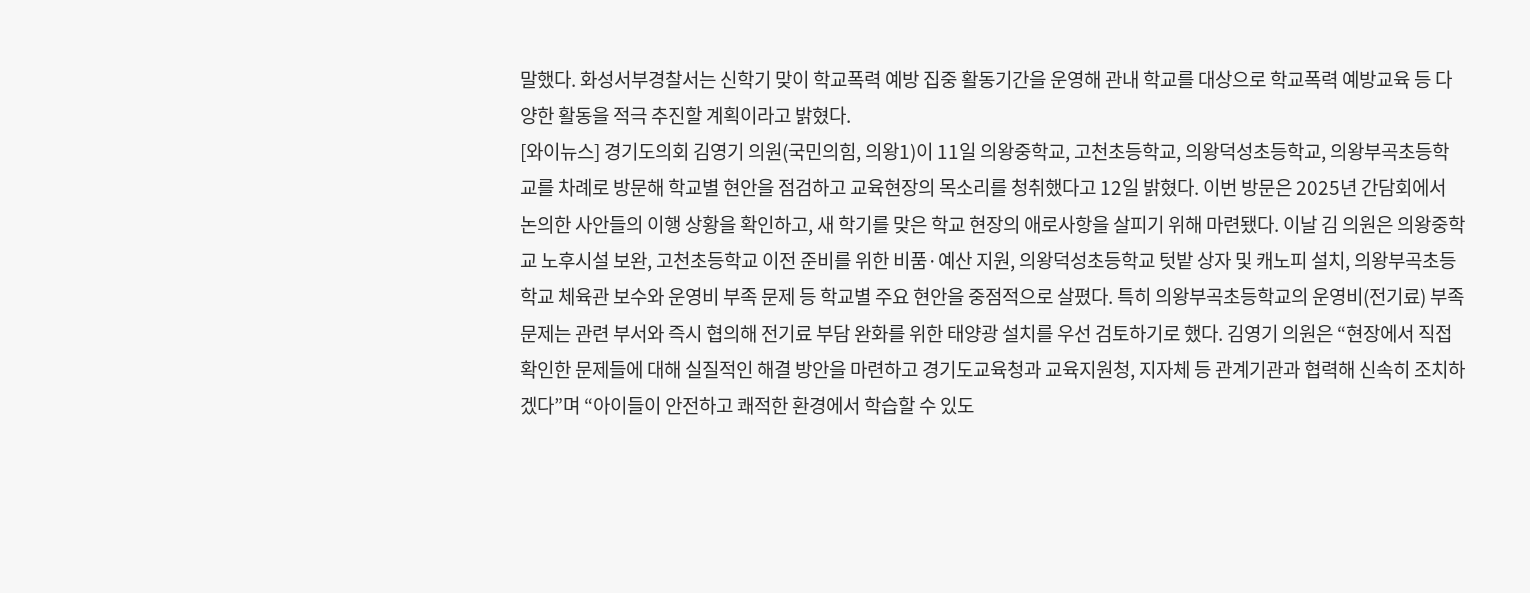말했다. 화성서부경찰서는 신학기 맞이 학교폭력 예방 집중 활동기간을 운영해 관내 학교를 대상으로 학교폭력 예방교육 등 다양한 활동을 적극 추진할 계획이라고 밝혔다.
[와이뉴스] 경기도의회 김영기 의원(국민의힘, 의왕1)이 11일 의왕중학교, 고천초등학교, 의왕덕성초등학교, 의왕부곡초등학교를 차례로 방문해 학교별 현안을 점검하고 교육현장의 목소리를 청취했다고 12일 밝혔다. 이번 방문은 2025년 간담회에서 논의한 사안들의 이행 상황을 확인하고, 새 학기를 맞은 학교 현장의 애로사항을 살피기 위해 마련됐다. 이날 김 의원은 의왕중학교 노후시설 보완, 고천초등학교 이전 준비를 위한 비품·예산 지원, 의왕덕성초등학교 텃밭 상자 및 캐노피 설치, 의왕부곡초등학교 체육관 보수와 운영비 부족 문제 등 학교별 주요 현안을 중점적으로 살폈다. 특히 의왕부곡초등학교의 운영비(전기료) 부족 문제는 관련 부서와 즉시 협의해 전기료 부담 완화를 위한 태양광 설치를 우선 검토하기로 했다. 김영기 의원은 “현장에서 직접 확인한 문제들에 대해 실질적인 해결 방안을 마련하고 경기도교육청과 교육지원청, 지자체 등 관계기관과 협력해 신속히 조치하겠다”며 “아이들이 안전하고 쾌적한 환경에서 학습할 수 있도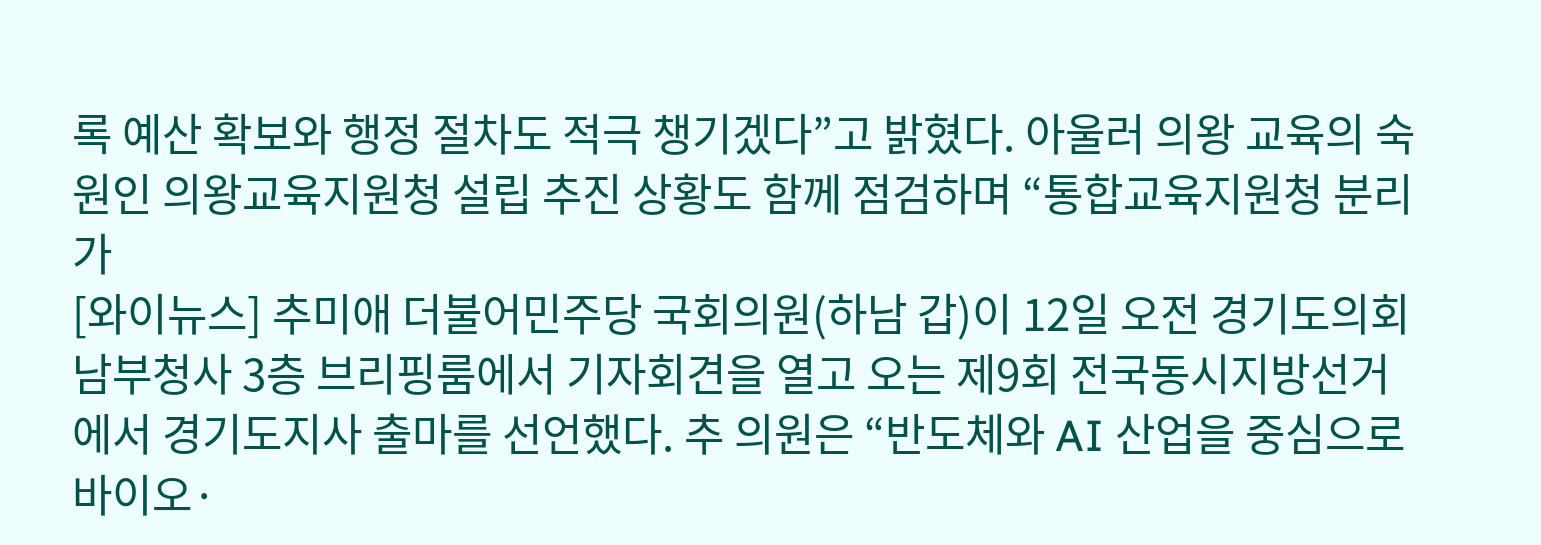록 예산 확보와 행정 절차도 적극 챙기겠다”고 밝혔다. 아울러 의왕 교육의 숙원인 의왕교육지원청 설립 추진 상황도 함께 점검하며 “통합교육지원청 분리가
[와이뉴스] 추미애 더불어민주당 국회의원(하남 갑)이 12일 오전 경기도의회 남부청사 3층 브리핑룸에서 기자회견을 열고 오는 제9회 전국동시지방선거에서 경기도지사 출마를 선언했다. 추 의원은 “반도체와 AI 산업을 중심으로 바이오·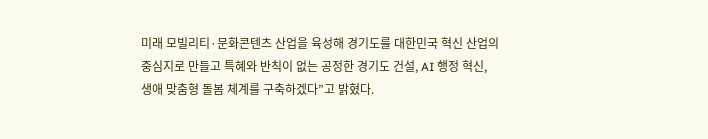미래 모빌리티·문화콘텐츠 산업을 육성해 경기도를 대한민국 혁신 산업의 중심지로 만들고 특혜와 반칙이 없는 공정한 경기도 건설, AI 행정 혁신, 생애 맞춤형 돌봄 체계를 구축하겠다”고 밝혔다.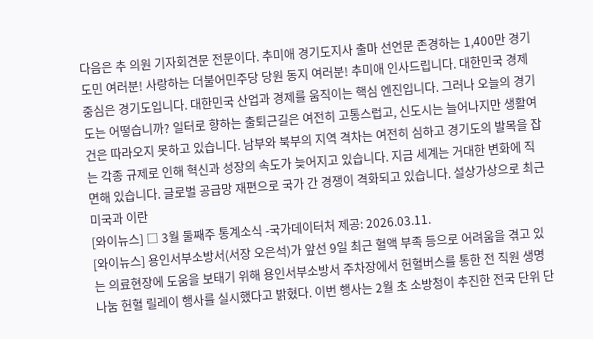다음은 추 의원 기자회견문 전문이다. 추미애 경기도지사 출마 선언문 존경하는 1,400만 경기도민 여러분! 사랑하는 더불어민주당 당원 동지 여러분! 추미애 인사드립니다. 대한민국 경제 중심은 경기도입니다. 대한민국 산업과 경제를 움직이는 핵심 엔진입니다. 그러나 오늘의 경기도는 어떻습니까? 일터로 향하는 출퇴근길은 여전히 고통스럽고, 신도시는 늘어나지만 생활여건은 따라오지 못하고 있습니다. 남부와 북부의 지역 격차는 여전히 심하고 경기도의 발목을 잡는 각종 규제로 인해 혁신과 성장의 속도가 늦어지고 있습니다. 지금 세계는 거대한 변화에 직면해 있습니다. 글로벌 공급망 재편으로 국가 간 경쟁이 격화되고 있습니다. 설상가상으로 최근 미국과 이란
[와이뉴스] □ 3월 둘째주 통계소식 -국가데이터처 제공: 2026.03.11.
[와이뉴스] 용인서부소방서(서장 오은석)가 앞선 9일 최근 혈액 부족 등으로 어려움을 겪고 있는 의료현장에 도움을 보태기 위해 용인서부소방서 주차장에서 헌혈버스를 통한 전 직원 생명 나눔 헌혈 릴레이 행사를 실시했다고 밝혔다. 이번 행사는 2월 초 소방청이 추진한 전국 단위 단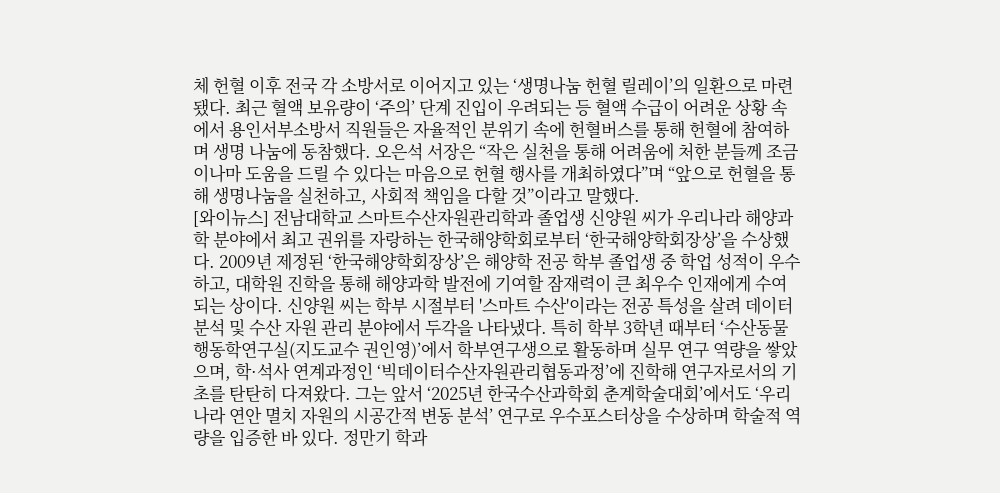체 헌혈 이후 전국 각 소방서로 이어지고 있는 ‘생명나눔 헌혈 릴레이’의 일환으로 마련됐다. 최근 혈액 보유량이 ‘주의’ 단계 진입이 우려되는 등 혈액 수급이 어려운 상황 속에서 용인서부소방서 직원들은 자율적인 분위기 속에 헌혈버스를 통해 헌혈에 참여하며 생명 나눔에 동참했다. 오은석 서장은 “작은 실천을 통해 어려움에 처한 분들께 조금이나마 도움을 드릴 수 있다는 마음으로 헌혈 행사를 개최하였다”며 “앞으로 헌혈을 통해 생명나눔을 실천하고, 사회적 책임을 다할 것”이라고 말했다.
[와이뉴스] 전남대학교 스마트수산자원관리학과 졸업생 신양원 씨가 우리나라 해양과학 분야에서 최고 권위를 자랑하는 한국해양학회로부터 ‘한국해양학회장상’을 수상했다. 2009년 제정된 ‘한국해양학회장상’은 해양학 전공 학부 졸업생 중 학업 성적이 우수하고, 대학원 진학을 통해 해양과학 발전에 기여할 잠재력이 큰 최우수 인재에게 수여되는 상이다. 신양원 씨는 학부 시절부터 '스마트 수산'이라는 전공 특성을 살려 데이터 분석 및 수산 자원 관리 분야에서 두각을 나타냈다. 특히 학부 3학년 때부터 ‘수산동물행동학연구실(지도교수 권인영)’에서 학부연구생으로 활동하며 실무 연구 역량을 쌓았으며, 학·석사 연계과정인 ‘빅데이터수산자원관리협동과정’에 진학해 연구자로서의 기초를 탄탄히 다져왔다. 그는 앞서 ‘2025년 한국수산과학회 춘계학술대회’에서도 ‘우리나라 연안 멸치 자원의 시공간적 변동 분석’ 연구로 우수포스터상을 수상하며 학술적 역량을 입증한 바 있다. 정만기 학과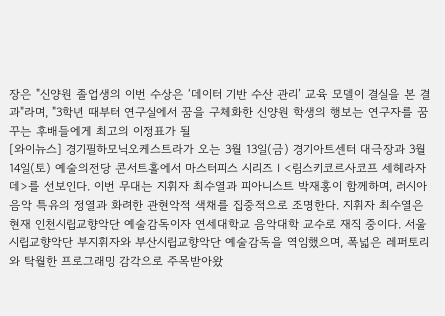장은 "신양원 졸업생의 이번 수상은 ‘데이터 기반 수산 관리’ 교육 모델이 결실을 본 결과"라며, "3학년 때부터 연구실에서 꿈을 구체화한 신양원 학생의 행보는 연구자를 꿈꾸는 후배들에게 최고의 이정표가 될
[와이뉴스] 경기필하모닉오케스트라가 오는 3월 13일(금) 경기아트센터 대극장과 3월 14일(토) 예술의전당 콘서트홀에서 마스터피스 시리즈 Ⅰ <림스키코르사코프 세헤라자데>를 선보인다. 이번 무대는 지휘자 최수열과 피아니스트 박재홍이 함께하며, 러시아 음악 특유의 정열과 화려한 관현악적 색채를 집중적으로 조명한다. 지휘자 최수열은 현재 인천시립교향악단 예술감독이자 연세대학교 음악대학 교수로 재직 중이다. 서울시립교향악단 부지휘자와 부산시립교향악단 예술감독을 역임했으며, 폭넓은 레퍼토리와 탁월한 프로그래밍 감각으로 주목받아왔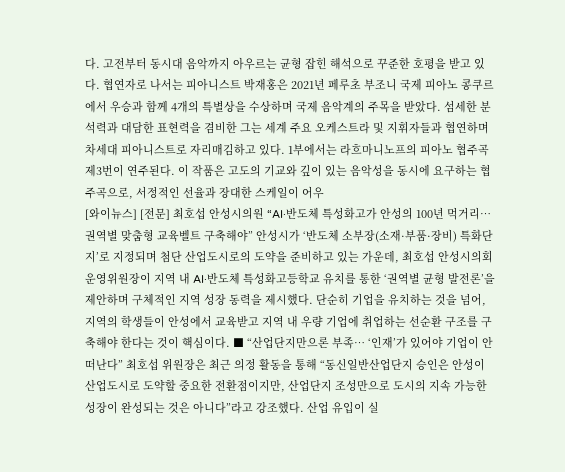다. 고전부터 동시대 음악까지 아우르는 균형 잡힌 해석으로 꾸준한 호평을 받고 있다. 협연자로 나서는 피아니스트 박재홍은 2021년 페루초 부조니 국제 피아노 콩쿠르에서 우승과 함께 4개의 특별상을 수상하며 국제 음악계의 주목을 받았다. 섬세한 분석력과 대담한 표현력을 겸비한 그는 세계 주요 오케스트라 및 지휘자들과 협연하며 차세대 피아니스트로 자리매김하고 있다. 1부에서는 라흐마니노프의 피아노 협주곡 제3번이 연주된다. 이 작품은 고도의 기교와 깊이 있는 음악성을 동시에 요구하는 협주곡으로, 서정적인 선율과 장대한 스케일이 어우
[와이뉴스] [전문] 최호섭 안성시의원 “AI·반도체 특성화고가 안성의 100년 먹거리… 권역별 맞춤형 교육벨트 구축해야” 안성시가 ‘반도체 소부장(소재·부품·장비) 특화단지’로 지정되며 첨단 산업도시로의 도약을 준비하고 있는 가운데, 최호섭 안성시의회 운영위원장이 지역 내 AI·반도체 특성화고등학교 유치를 통한 ‘권역별 균형 발전론’을 제안하며 구체적인 지역 성장 동력을 제시했다. 단순히 기업을 유치하는 것을 넘어, 지역의 학생들이 안성에서 교육받고 지역 내 우량 기업에 취업하는 선순환 구조를 구축해야 한다는 것이 핵심이다. ■ “산업단지만으론 부족… ‘인재’가 있어야 기업이 안 떠난다” 최호섭 위원장은 최근 의정 활동을 통해 “동신일반산업단지 승인은 안성이 산업도시로 도약할 중요한 전환점이지만, 산업단지 조성만으로 도시의 지속 가능한 성장이 완성되는 것은 아니다”라고 강조했다. 산업 유입이 실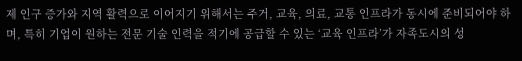제 인구 증가와 지역 활력으로 이어지기 위해서는 주거, 교육, 의료, 교통 인프라가 동시에 준비되어야 하며, 특히 기업이 원하는 전문 기술 인력을 적기에 공급할 수 있는 ‘교육 인프라’가 자족도시의 성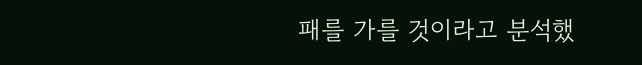패를 가를 것이라고 분석했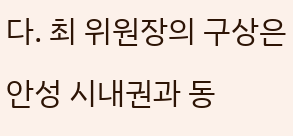다. 최 위원장의 구상은 안성 시내권과 동